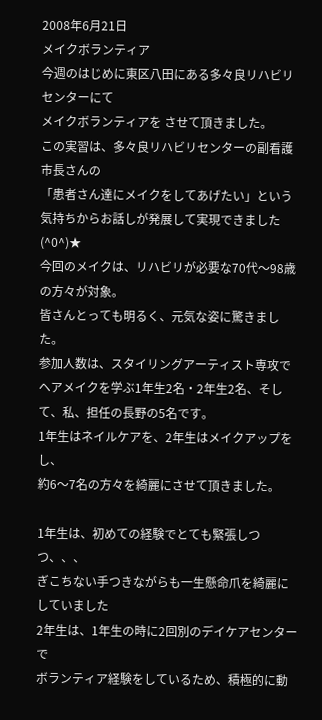2008年6月21日
メイクボランティア
今週のはじめに東区八田にある多々良リハビリセンターにて
メイクボランティアを させて頂きました。
この実習は、多々良リハビリセンターの副看護市長さんの
「患者さん達にメイクをしてあげたい」という気持ちからお話しが発展して実現できました(^0^)★
今回のメイクは、リハビリが必要な70代〜98歳の方々が対象。
皆さんとっても明るく、元気な姿に驚きました。
参加人数は、スタイリングアーティスト専攻で
ヘアメイクを学ぶ1年生2名・2年生2名、そして、私、担任の長野の5名です。
1年生はネイルケアを、2年生はメイクアップをし、
約6〜7名の方々を綺麗にさせて頂きました。

1年生は、初めての経験でとても緊張しつつ、、、
ぎこちない手つきながらも一生懸命爪を綺麗にしていました
2年生は、1年生の時に2回別のデイケアセンターで
ボランティア経験をしているため、積極的に動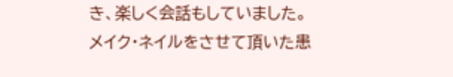き、楽しく会話もしていました。
メイク・ネイルをさせて頂いた患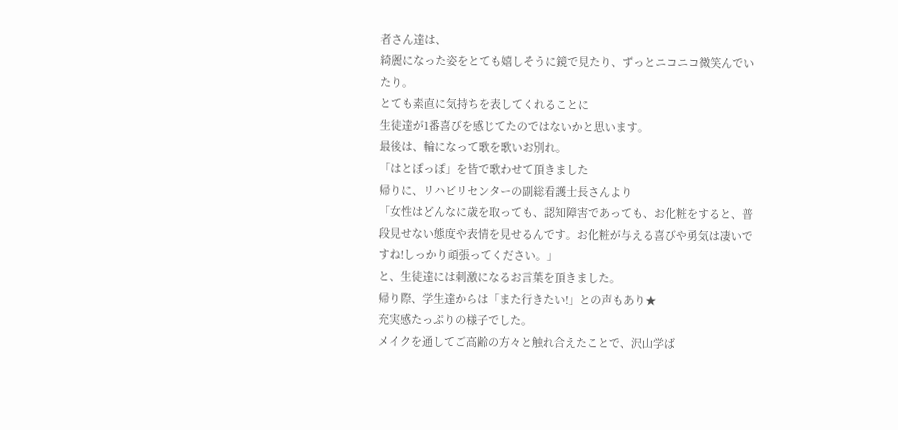者さん達は、
綺麗になった姿をとても嬉しそうに鏡で見たり、ずっとニコニコ微笑んでいたり。
とても素直に気持ちを表してくれることに
生徒達が1番喜びを感じてたのではないかと思います。
最後は、輪になって歌を歌いお別れ。
「はとぽっぽ」を皆で歌わせて頂きました
帰りに、リハビリセンターの副総看護士長さんより
「女性はどんなに歳を取っても、認知障害であっても、お化粧をすると、普段見せない態度や表情を見せるんです。お化粧が与える喜びや勇気は凄いですね!しっかり頑張ってください。」
と、生徒達には刺激になるお言葉を頂きました。
帰り際、学生達からは「また行きたい!」との声もあり★
充実感たっぷりの様子でした。
メイクを通してご高齢の方々と触れ合えたことで、沢山学ば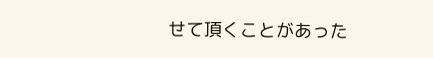せて頂くことがあった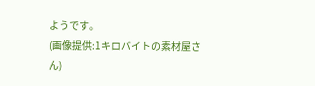ようです。
(画像提供:1キロバイトの素材屋さん)